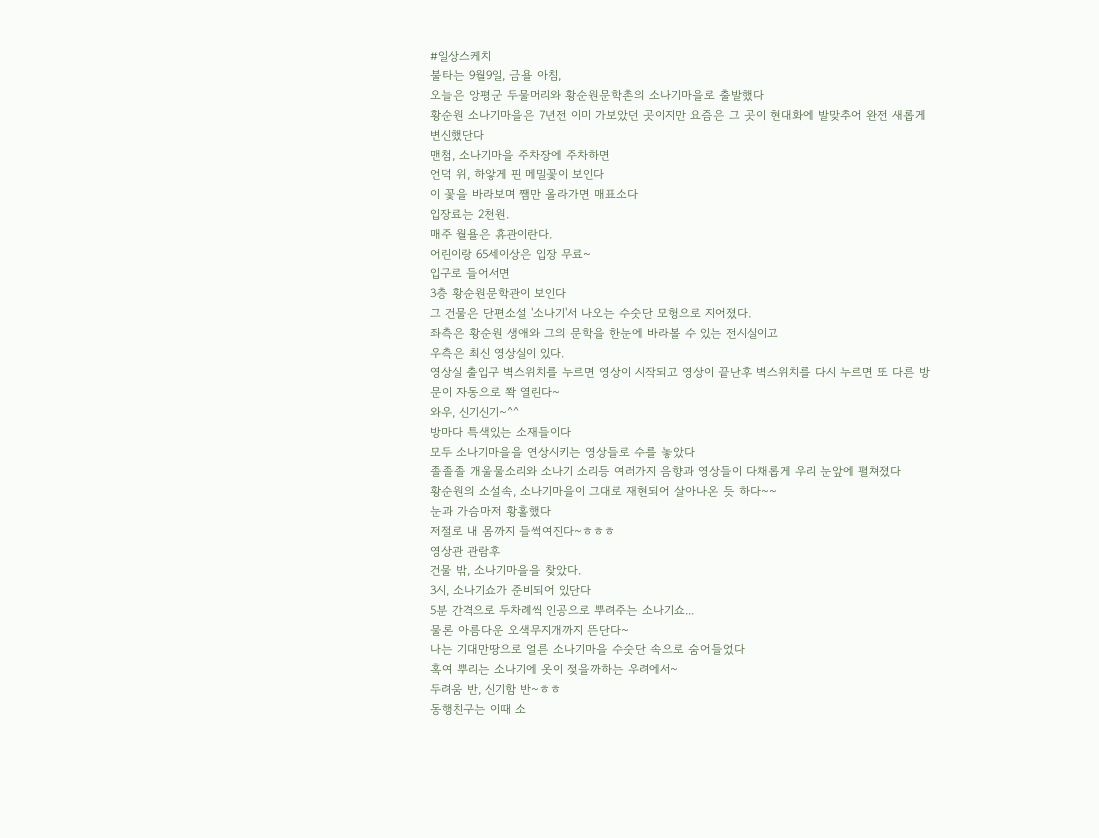#일상스케치
불타는 9월9일, 금욜 아침,
오늘은 앙평군 두물머리와 황순원문학촌의 소나기마을로 출발했다
황순원 소나기마을은 7년전 이미 가보았던 곳이지만 요즘은 그 곳이 현대화에 발맞추어 완전 새롭게 변신했단다
맨첨, 소나기마을 주차장에 주차하면
언덕 위, 하앟게 핀 메밀꽃이 보인다
이 꽃을 바라보며 쨈만 올라가면 매표소다
입장료는 2천원.
매주 월욜은 휴관이란다.
어린이랑 65세이상은 입장 무료~
입구로 들어서면
3층 황순원문학관이 보인다
그 건물은 단편소설 '소나기'서 나오는 수숫단 모헝으로 지어졌다.
좌측은 황순원 생애와 그의 문학을 한눈에 바라볼 수 있는 전시실이고
우측은 최신 영상실이 있다.
영상실 출입구 벽스위치를 누르면 영상이 시작되고 영상이 끝난후 벽스위치를 다시 누르면 또 다른 방문이 자동으로 쫙 열린다~
와우, 신기신기~^^
방마다 특색있는 소재들이다
모두 소나기마을을 연상시키는 영상들로 수를 놓았다
졸졸졸 개울물소리와 소나기 소리등 여러가지 음향과 영상들이 다채롭게 우리 눈앞에 펼쳐졌다
황순원의 소설속, 소나기마을이 그대로 재현되어 살아나온 듯 하다~~
눈과 가슴마저 황홀했다
저절로 내 몸까지 들썩여진다~ㅎㅎㅎ
영상관 관람후
건물 밖, 소나기마을을 찾았다.
3시, 소나기쇼가 준비되어 있단다
5분 간격으로 두차례씩 인공으로 뿌려주는 소나기쇼...
물론 아름다운 오색무지개까지 뜬단다~
나는 기대만땅으로 얼른 소나기마을 수숫단 속으로 숨어들었다
혹여 뿌리는 소나기에 옷이 젖을까하는 우려에서~
두려움 반, 신기함 반~ㅎㅎ
동행친구는 이때 소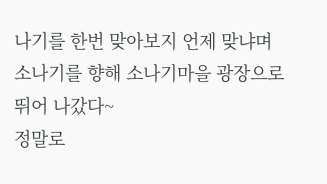나기를 한번 맞아보지 언제 맞냐며 소나기를 향해 소나기마을 광장으로 뛰어 나갔다~
정말로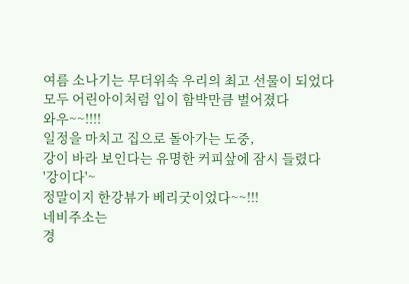여름 소나기는 무더위속 우리의 최고 선물이 되었다
모두 어린아이처럼 입이 함박만큼 벌어졌다
와우~~!!!!
일정을 마치고 집으로 돌아가는 도중,
강이 바라 보인다는 유명한 커피샆에 잠시 들렸다
'강이다'~
정말이지 한강뷰가 베리굿이었다~~!!!
네비주소는
경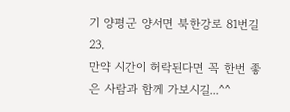기 양평군 양서면 북한강로 81번길 23.
만약 시간이 허락된다면 꼭 한번 좋은 사람과 함께 가보시길...^^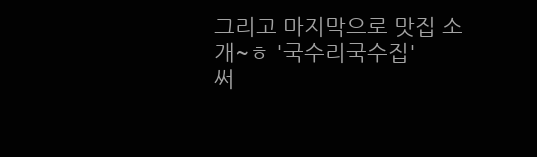그리고 마지막으로 맛집 소개~ㅎ '국수리국수집'
써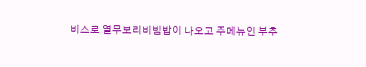비스로 열무보리비빔밥이 나오고 주메뉴인 부추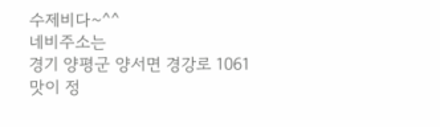수제비다~^^
네비주소는
경기 양평군 양서면 경강로 1061
맛이 정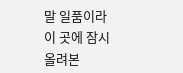말 일품이라 이 곳에 잠시 올려본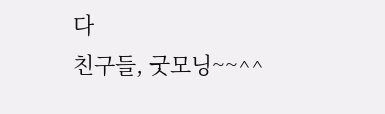다
친구들, 굿모닝~~^^